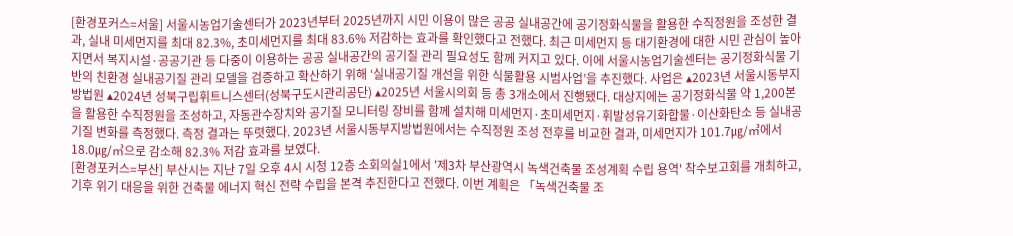[환경포커스=서울] 서울시농업기술센터가 2023년부터 2025년까지 시민 이용이 많은 공공 실내공간에 공기정화식물을 활용한 수직정원을 조성한 결과, 실내 미세먼지를 최대 82.3%, 초미세먼지를 최대 83.6% 저감하는 효과를 확인했다고 전했다. 최근 미세먼지 등 대기환경에 대한 시민 관심이 높아지면서 복지시설·공공기관 등 다중이 이용하는 공공 실내공간의 공기질 관리 필요성도 함께 커지고 있다. 이에 서울시농업기술센터는 공기정화식물 기반의 친환경 실내공기질 관리 모델을 검증하고 확산하기 위해 ‘실내공기질 개선을 위한 식물활용 시범사업’을 추진했다. 사업은 ▴2023년 서울시동부지방법원 ▴2024년 성북구립휘트니스센터(성북구도시관리공단) ▴2025년 서울시의회 등 총 3개소에서 진행됐다. 대상지에는 공기정화식물 약 1,200본을 활용한 수직정원을 조성하고, 자동관수장치와 공기질 모니터링 장비를 함께 설치해 미세먼지·초미세먼지·휘발성유기화합물·이산화탄소 등 실내공기질 변화를 측정했다. 측정 결과는 뚜렷했다. 2023년 서울시동부지방법원에서는 수직정원 조성 전후를 비교한 결과, 미세먼지가 101.7㎍/㎥에서 18.0㎍/㎥으로 감소해 82.3% 저감 효과를 보였다.
[환경포커스=부산] 부산시는 지난 7일 오후 4시 시청 12층 소회의실1에서 '제3차 부산광역시 녹색건축물 조성계획 수립 용역' 착수보고회를 개최하고, 기후 위기 대응을 위한 건축물 에너지 혁신 전략 수립을 본격 추진한다고 전했다. 이번 계획은 「녹색건축물 조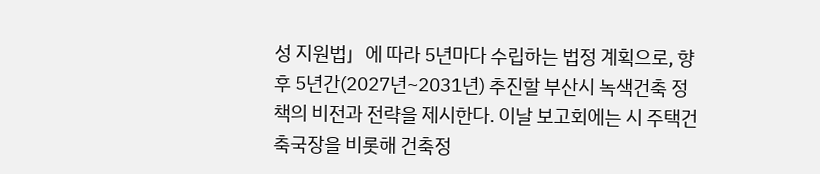성 지원법」에 따라 5년마다 수립하는 법정 계획으로, 향후 5년간(2027년~2031년) 추진할 부산시 녹색건축 정책의 비전과 전략을 제시한다. 이날 보고회에는 시 주택건축국장을 비롯해 건축정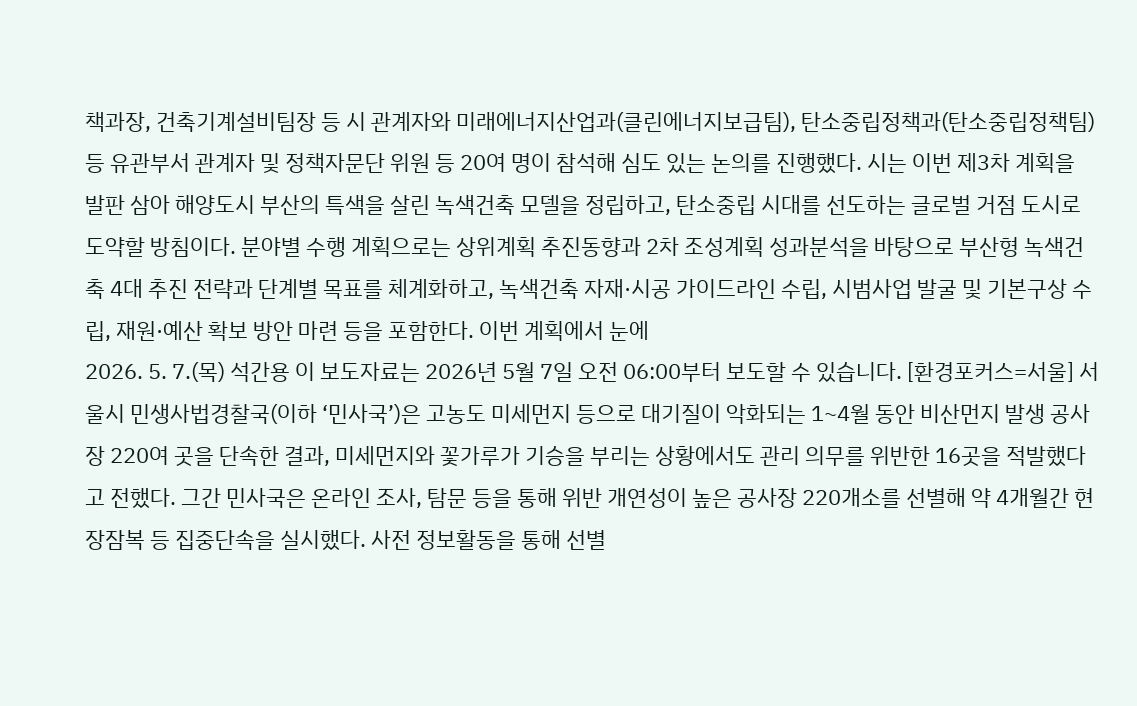책과장, 건축기계설비팀장 등 시 관계자와 미래에너지산업과(클린에너지보급팀), 탄소중립정책과(탄소중립정책팀) 등 유관부서 관계자 및 정책자문단 위원 등 20여 명이 참석해 심도 있는 논의를 진행했다. 시는 이번 제3차 계획을 발판 삼아 해양도시 부산의 특색을 살린 녹색건축 모델을 정립하고, 탄소중립 시대를 선도하는 글로벌 거점 도시로 도약할 방침이다. 분야별 수행 계획으로는 상위계획 추진동향과 2차 조성계획 성과분석을 바탕으로 부산형 녹색건축 4대 추진 전략과 단계별 목표를 체계화하고, 녹색건축 자재·시공 가이드라인 수립, 시범사업 발굴 및 기본구상 수립, 재원·예산 확보 방안 마련 등을 포함한다. 이번 계획에서 눈에
2026. 5. 7.(목) 석간용 이 보도자료는 2026년 5월 7일 오전 06:00부터 보도할 수 있습니다. [환경포커스=서울] 서울시 민생사법경찰국(이하 ‘민사국’)은 고농도 미세먼지 등으로 대기질이 악화되는 1~4월 동안 비산먼지 발생 공사장 220여 곳을 단속한 결과, 미세먼지와 꽃가루가 기승을 부리는 상황에서도 관리 의무를 위반한 16곳을 적발했다고 전했다. 그간 민사국은 온라인 조사, 탐문 등을 통해 위반 개연성이 높은 공사장 220개소를 선별해 약 4개월간 현장잠복 등 집중단속을 실시했다. 사전 정보활동을 통해 선별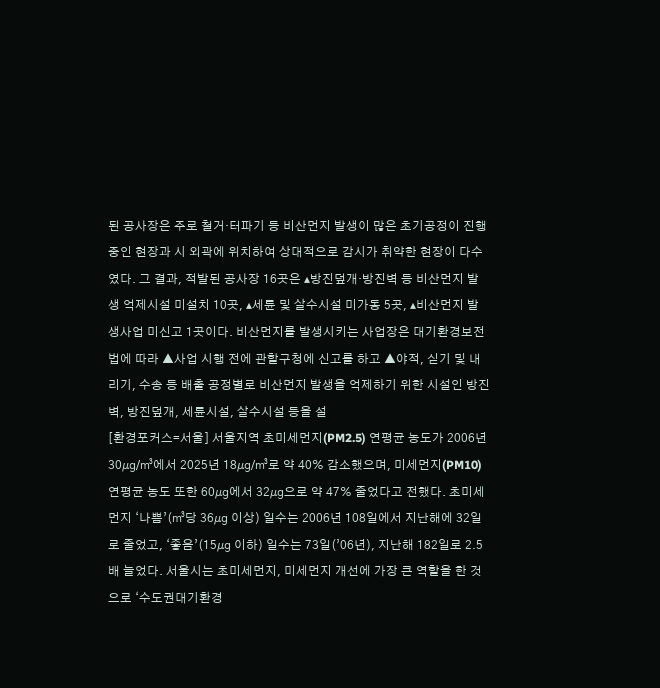된 공사장은 주로 철거·터파기 등 비산먼지 발생이 많은 초기공정이 진행 중인 현장과 시 외곽에 위치하여 상대적으로 감시가 취약한 현장이 다수였다. 그 결과, 적발된 공사장 16곳은 ▴방진덮개·방진벽 등 비산먼지 발생 억제시설 미설치 10곳, ▴세륜 및 살수시설 미가동 5곳, ▴비산먼지 발생사업 미신고 1곳이다. 비산먼지를 발생시키는 사업장은 대기환경보전법에 따라 ▲사업 시행 전에 관할구청에 신고를 하고 ▲야적, 싣기 및 내리기, 수송 등 배출 공정별로 비산먼지 발생을 억제하기 위한 시설인 방진벽, 방진덮개, 세륜시설, 살수시설 등을 설
[환경포커스=서울] 서울지역 초미세먼지(PM2.5) 연평균 농도가 2006년 30㎍/㎥에서 2025년 18㎍/㎥로 약 40% 감소했으며, 미세먼지(PM10) 연평균 농도 또한 60㎍에서 32㎍으로 약 47% 줄었다고 전했다. 초미세먼지 ‘나쁨’(㎥당 36㎍ 이상) 일수는 2006년 108일에서 지난해에 32일로 줄었고, ‘좋음’(15㎍ 이하) 일수는 73일(’06년), 지난해 182일로 2.5배 늘었다. 서울시는 초미세먼지, 미세먼지 개선에 가장 큰 역할을 한 것으로 ‘수도권대기환경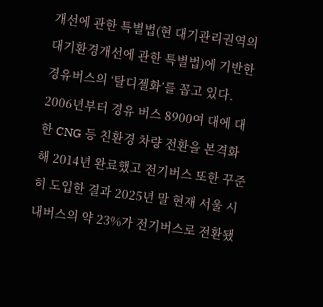개선에 관한 특별법(현 대기관리권역의 대기환경개선에 관한 특별법)에 기반한 경유버스의 ‘탈디젤화’를 꼽고 있다. 2006년부터 경유 버스 8900여 대에 대한 CNG 등 친환경 차량 전환을 본격화해 2014년 완료했고 전기버스 또한 꾸준히 도입한 결과 2025년 말 현재 서울 시내버스의 약 23%가 전기버스로 전환됐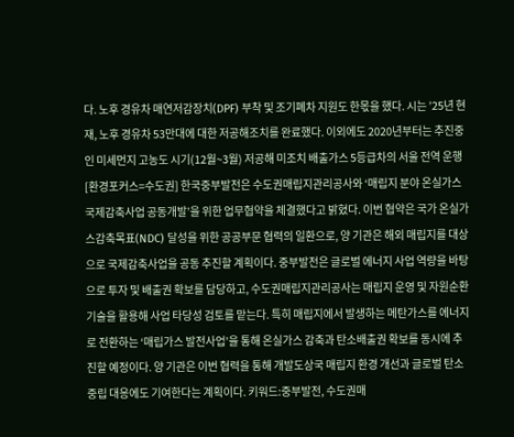다. 노후 경유차 매연저감장치(DPF) 부착 및 조기폐차 지원도 한몫을 했다. 시는 ’25년 현재, 노후 경유차 53만대에 대한 저공해조치를 완료했다. 이외에도 2020년부터는 추진중인 미세먼지 고농도 시기(12월~3월) 저공해 미조치 배출가스 5등급차의 서울 전역 운행
[환경포커스=수도권] 한국중부발전은 수도권매립지관리공사와 ‘매립지 분야 온실가스 국제감축사업 공동개발’을 위한 업무협약을 체결했다고 밝혔다. 이번 협약은 국가 온실가스감축목표(NDC) 달성을 위한 공공부문 협력의 일환으로, 양 기관은 해외 매립지를 대상으로 국제감축사업을 공동 추진할 계획이다. 중부발전은 글로벌 에너지 사업 역량을 바탕으로 투자 및 배출권 확보를 담당하고, 수도권매립지관리공사는 매립지 운영 및 자원순환 기술을 활용해 사업 타당성 검토를 맡는다. 특히 매립지에서 발생하는 메탄가스를 에너지로 전환하는 ‘매립가스 발전사업’을 통해 온실가스 감축과 탄소배출권 확보를 동시에 추진할 예정이다. 양 기관은 이번 협력을 통해 개발도상국 매립지 환경 개선과 글로벌 탄소중립 대응에도 기여한다는 계획이다. 키워드:중부발전, 수도권매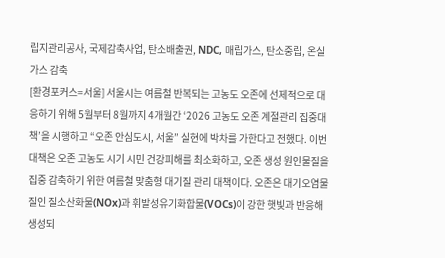립지관리공사, 국제감축사업, 탄소배출권, NDC, 매립가스, 탄소중립, 온실가스 감축
[환경포커스=서울] 서울시는 여름철 반복되는 고농도 오존에 선제적으로 대응하기 위해 5월부터 8월까지 4개월간 ‘2026 고농도 오존 계절관리 집중대책’을 시행하고 “오존 안심도시, 서울” 실현에 박차를 가한다고 전했다. 이번 대책은 오존 고농도 시기 시민 건강피해를 최소화하고, 오존 생성 원인물질을 집중 감축하기 위한 여름철 맞춤형 대기질 관리 대책이다. 오존은 대기오염물질인 질소산화물(NOx)과 휘발성유기화합물(VOCs)이 강한 햇빛과 반응해 생성되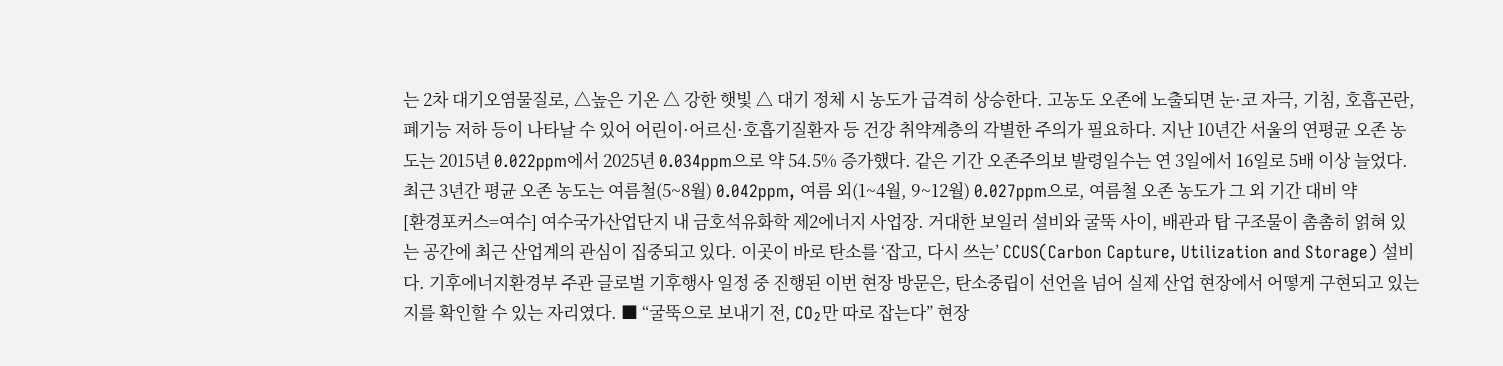는 2차 대기오염물질로, △높은 기온 △ 강한 햇빛 △ 대기 정체 시 농도가 급격히 상승한다. 고농도 오존에 노출되면 눈·코 자극, 기침, 호흡곤란, 폐기능 저하 등이 나타날 수 있어 어린이·어르신·호흡기질환자 등 건강 취약계층의 각별한 주의가 필요하다. 지난 10년간 서울의 연평균 오존 농도는 2015년 0.022ppm에서 2025년 0.034ppm으로 약 54.5% 증가했다. 같은 기간 오존주의보 발령일수는 연 3일에서 16일로 5배 이상 늘었다. 최근 3년간 평균 오존 농도는 여름철(5~8월) 0.042ppm, 여름 외(1~4월, 9~12월) 0.027ppm으로, 여름철 오존 농도가 그 외 기간 대비 약
[환경포커스=여수] 여수국가산업단지 내 금호석유화학 제2에너지 사업장. 거대한 보일러 설비와 굴뚝 사이, 배관과 탑 구조물이 촘촘히 얽혀 있는 공간에 최근 산업계의 관심이 집중되고 있다. 이곳이 바로 탄소를 ‘잡고, 다시 쓰는’ CCUS(Carbon Capture, Utilization and Storage) 설비다. 기후에너지환경부 주관 글로벌 기후행사 일정 중 진행된 이번 현장 방문은, 탄소중립이 선언을 넘어 실제 산업 현장에서 어떻게 구현되고 있는지를 확인할 수 있는 자리였다. ■ “굴뚝으로 보내기 전, CO₂만 따로 잡는다” 현장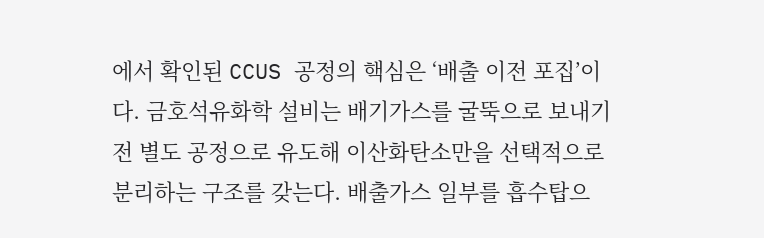에서 확인된 CCUS 공정의 핵심은 ‘배출 이전 포집’이다. 금호석유화학 설비는 배기가스를 굴뚝으로 보내기 전 별도 공정으로 유도해 이산화탄소만을 선택적으로 분리하는 구조를 갖는다. 배출가스 일부를 흡수탑으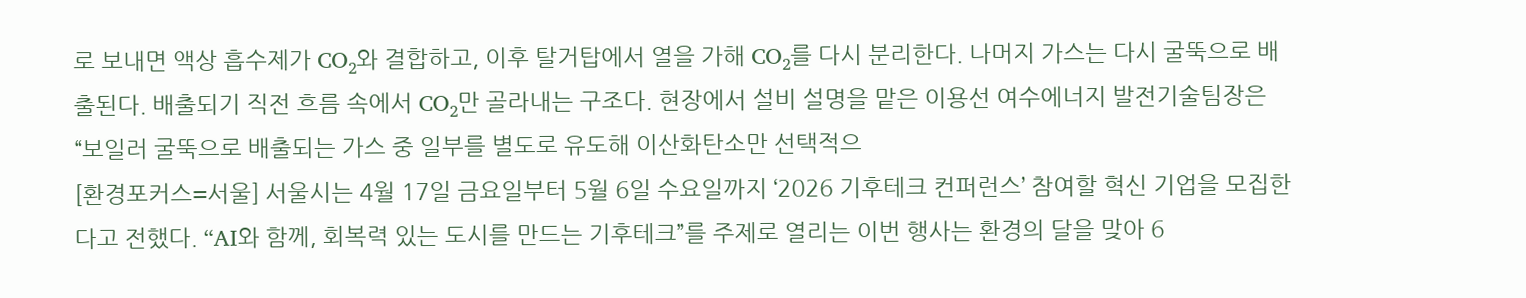로 보내면 액상 흡수제가 CO₂와 결합하고, 이후 탈거탑에서 열을 가해 CO₂를 다시 분리한다. 나머지 가스는 다시 굴뚝으로 배출된다. 배출되기 직전 흐름 속에서 CO₂만 골라내는 구조다. 현장에서 설비 설명을 맡은 이용선 여수에너지 발전기술팀장은 “보일러 굴뚝으로 배출되는 가스 중 일부를 별도로 유도해 이산화탄소만 선택적으
[환경포커스=서울] 서울시는 4월 17일 금요일부터 5월 6일 수요일까지 ‘2026 기후테크 컨퍼런스’ 참여할 혁신 기업을 모집한다고 전했다. “AI와 함께, 회복력 있는 도시를 만드는 기후테크”를 주제로 열리는 이번 행사는 환경의 달을 맞아 6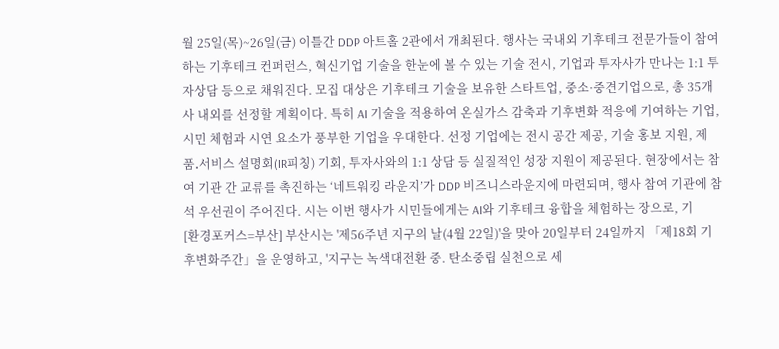월 25일(목)~26일(금) 이틀간 DDP 아트홀 2관에서 개최된다. 행사는 국내외 기후테크 전문가들이 참여하는 기후테크 컨퍼런스, 혁신기업 기술을 한눈에 볼 수 있는 기술 전시, 기업과 투자사가 만나는 1:1 투자상담 등으로 채워진다. 모집 대상은 기후테크 기술을 보유한 스타트업, 중소·중견기업으로, 총 35개 사 내외를 선정할 계획이다. 특히 AI 기술을 적용하여 온실가스 감축과 기후변화 적응에 기여하는 기업, 시민 체험과 시연 요소가 풍부한 기업을 우대한다. 선정 기업에는 전시 공간 제공, 기술 홍보 지원, 제품․서비스 설명회(IR피칭) 기회, 투자사와의 1:1 상담 등 실질적인 성장 지원이 제공된다. 현장에서는 참여 기관 간 교류를 촉진하는 ‘네트워킹 라운지’가 DDP 비즈니스라운지에 마련되며, 행사 참여 기관에 참석 우선권이 주어진다. 시는 이번 행사가 시민들에게는 AI와 기후테크 융합을 체험하는 장으로, 기
[환경포커스=부산] 부산시는 '제56주년 지구의 날(4월 22일)'을 맞아 20일부터 24일까지 「제18회 기후변화주간」을 운영하고, '지구는 녹색대전환 중. 탄소중립 실천으로 세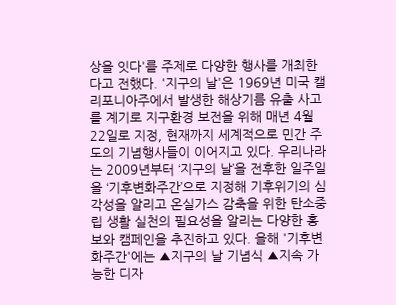상을 잇다'를 주제로 다양한 행사를 개최한다고 전했다. '지구의 날'은 1969년 미국 캘리포니아주에서 발생한 해상기름 유출 사고를 계기로 지구환경 보전을 위해 매년 4월 22일로 지정, 현재까지 세계적으로 민간 주도의 기념행사들이 이어지고 있다. 우리나라는 2009년부터 ‘지구의 날’을 전후한 일주일을 ‘기후변화주간’으로 지정해 기후위기의 심각성을 알리고 온실가스 감축을 위한 탄소중립 생활 실천의 필요성을 알리는 다양한 홍보와 캠페인을 추진하고 있다. 올해 '기후변화주간'에는 ▲지구의 날 기념식 ▲지속 가능한 디자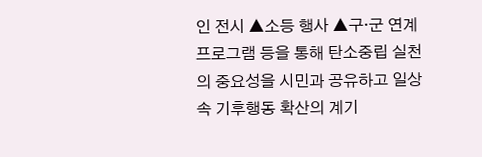인 전시 ▲소등 행사 ▲구·군 연계 프로그램 등을 통해 탄소중립 실천의 중요성을 시민과 공유하고 일상 속 기후행동 확산의 계기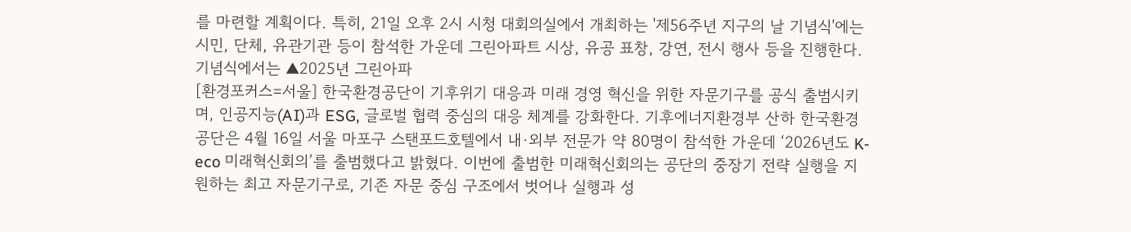를 마련할 계획이다. 특히, 21일 오후 2시 시청 대회의실에서 개최하는 '제56주년 지구의 날 기념식'에는 시민, 단체, 유관기관 등이 참석한 가운데 그린아파트 시상, 유공 표창, 강연, 전시 행사 등을 진행한다. 기념식에서는 ▲2025년 그린아파
[환경포커스=서울] 한국환경공단이 기후위기 대응과 미래 경영 혁신을 위한 자문기구를 공식 출범시키며, 인공지능(AI)과 ESG, 글로벌 협력 중심의 대응 체계를 강화한다. 기후에너지환경부 산하 한국환경공단은 4월 16일 서울 마포구 스탠포드호텔에서 내·외부 전문가 약 80명이 참석한 가운데 ‘2026년도 K-eco 미래혁신회의’를 출범했다고 밝혔다. 이번에 출범한 미래혁신회의는 공단의 중장기 전략 실행을 지원하는 최고 자문기구로, 기존 자문 중심 구조에서 벗어나 실행과 성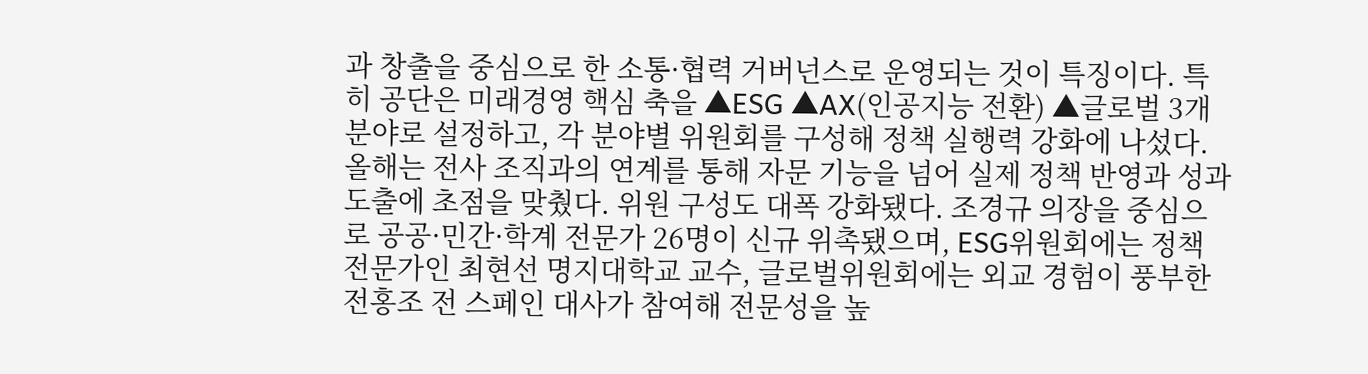과 창출을 중심으로 한 소통·협력 거버넌스로 운영되는 것이 특징이다. 특히 공단은 미래경영 핵심 축을 ▲ESG ▲AX(인공지능 전환) ▲글로벌 3개 분야로 설정하고, 각 분야별 위원회를 구성해 정책 실행력 강화에 나섰다. 올해는 전사 조직과의 연계를 통해 자문 기능을 넘어 실제 정책 반영과 성과 도출에 초점을 맞췄다. 위원 구성도 대폭 강화됐다. 조경규 의장을 중심으로 공공·민간·학계 전문가 26명이 신규 위촉됐으며, ESG위원회에는 정책 전문가인 최현선 명지대학교 교수, 글로벌위원회에는 외교 경험이 풍부한 전홍조 전 스페인 대사가 참여해 전문성을 높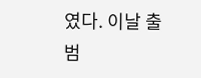였다. 이날 출범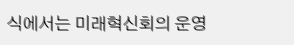식에서는 미래혁신회의 운영